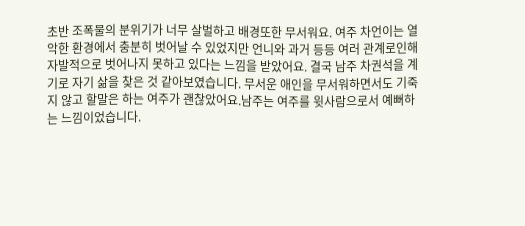초반 조폭물의 분위기가 너무 살벌하고 배경또한 무서워요. 여주 차언이는 열악한 환경에서 충분히 벗어날 수 있었지만 언니와 과거 등등 여러 관계로인해 자발적으로 벗어나지 못하고 있다는 느낌을 받았어요. 결국 남주 차권석을 계기로 자기 삶을 찾은 것 같아보였습니다. 무서운 애인을 무서워하면서도 기죽지 않고 할말은 하는 여주가 괜찮았어요.남주는 여주를 윗사람으로서 예뻐하는 느낌이었습니다.